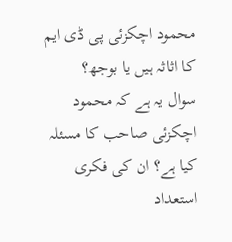محمود اچکزئی پی ڈی ایم کا اثاثہ ہیں یا بوجھ؟
سوال یہ ہے کہ محمود اچکزئی صاحب کا مسئلہ کیا ہے؟ ان کی فکری استعداد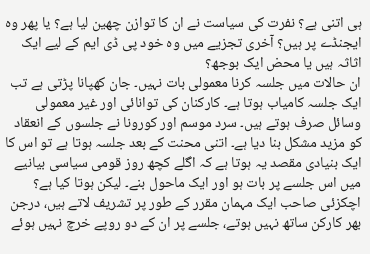ہی اتنی ہے؟ نفرت کی سیاست نے ان کا توازن چھین لیا ہے؟ یا پھر وہ ایجنڈے پر ہیں؟ آخری تجزیے میں وہ خود پی ڈی ایم کے لیے ایک اثاثہ ہیں یا محض ایک بوجھ؟
ان حالات میں جلسہ کرنا معمولی بات نہیں۔ جان کھپانا پڑتی ہے تب ایک جلسہ کامیاب ہوتا ہے۔ کارکنان کی توانائی اور غیر معمولی وسائل صرف ہوتے ہیں۔ سرد موسم اور کورونا نے جلسوں کے انعقاد کو مزید مشکل بنا دیا ہے۔ اتنی محنت کے بعد جلسہ ہوتا ہے تو اس کا ایک بنیادی مقصد یہ ہوتا ہے کہ اگلے کچھ روز قومی سیاسی بیانیے میں اس جلسے پر بات ہو اور ایک ماحول بنے۔ لیکن ہوتا کیا ہے؟ اچکزئی صاحب ایک مہمان مقرر کے طور پر تشریف لاتے ہیں، درجن بھر کارکن ساتھ نہیں ہوتے، جلسے پر ان کے دو روپے خرچ نہیں ہوئے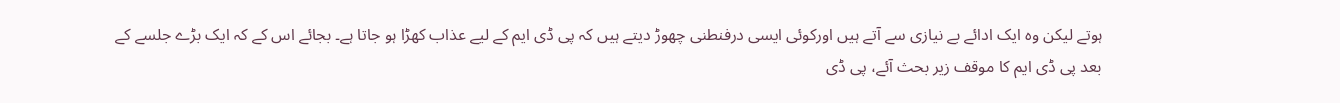ہوتے لیکن وہ ایک ادائے بے نیازی سے آتے ہیں اورکوئی ایسی درفنطنی چھوڑ دیتے ہیں کہ پی ڈی ایم کے لیے عذاب کھڑا ہو جاتا ہے۔ بجائے اس کے کہ ایک بڑے جلسے کے بعد پی ڈی ایم کا موقف زیر بحث آئے، پی ڈی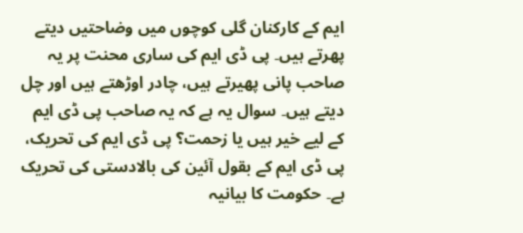ایم کے کارکنان گلی کوچوں میں وضاحتیں دیتے پھرتے ہیں۔ پی ڈی ایم کی ساری محنت پر یہ صاحب پانی پھیرتے ہیں، چادر اوڑھتے ہیں اور چل دیتے ہیں۔ سوال یہ ہے کہ یہ صاحب پی ڈی ایم کے لیے خیر ہیں یا زحمت؟ پی ڈی ایم کی تحریک، پی ڈی ایم کے بقول آئین کی بالادستی کی تحریک ہے۔ حکومت کا بیانیہ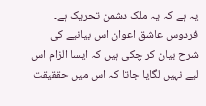یہ ہے کہ یہ ملک دشمن تحریک ہے۔ فردوس عاشق اعوان اس بیانیے کی شرح بیان کر چکی ہیں کہ ایسا الزام اس لیے نہیں لگایا جاتا کہ اس میں حققیقت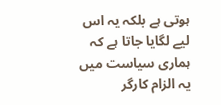ہوتی ہے بلکہ یہ اس لیے لگایا جاتا ہے کہ ہماری سیاست میں یہ الزام کارگر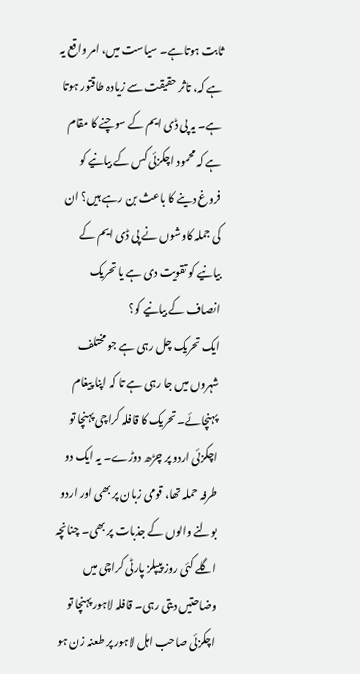ثابت ہوتاہے۔ سیاست میں، امر واقع یہ ہے کہ، تاثر حقیقت سے زیادہ طاقتور ہوتا ہے۔ یہ پی ڈی ایم کے سوچنے کا مقام ہے کہ محمود اچکزئی کس کے بیانیے کو فروغ دینے کا باعث بن رہے ہیں؟ ان کی جملہ کاوشوں نے پی ڈی ایم کے بیانیے کو تقویت دی ہے یا تحریک انصاف کے بیانیے کو؟
ایک تحریک چل رہی ہے جو مختلف شہروں میں جا رہی ہے تا کہ اپنا پیغام پہنچائے۔ تحریک کا قافلہ کراچی پہنچا تو اچکزئی اردو پر چڑھ دوڑے۔ یہ ایک دو طرفہ حملہ تھا، قومی زبان پر بھی اور اردو بولنے والوں کے جذبات پر بھی۔ چنانچہ اگلے کئی روز پیپلز پارٹی کراچی میں وضاحتیں دیتی رہی۔ قافلہ لاہور پہنچا تو اچکزئی صاحب اہل لاہور پر طعنہ زن ہو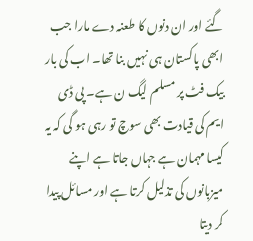گئے اور ان دنوں کا طعنہ دے مارا جب ابھی پاکستان ہی نہیں بنا تھا۔ اب کی بار بیک فٹ پر مسلم لیگ ن ہے۔ پی ڈی ایم کی قیادت بھی سوچ تو رہی ہو گی کہ یہ کیسا مہمان ہے جہاں جاتا ہے اپنے میزبانوں کی تذلیل کرتا ہے اور مسائل پیدا کر دیتا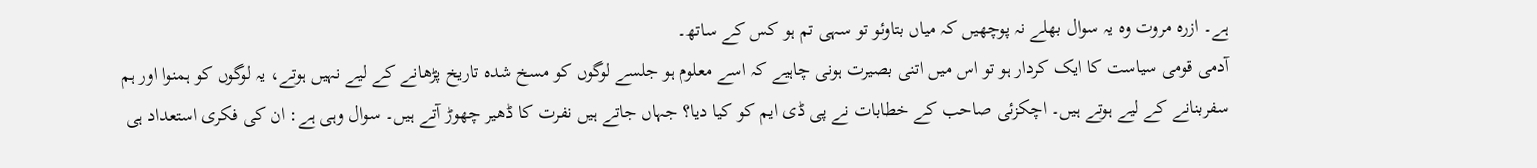ہے۔ ازرہ مروت وہ یہ سوال بھلے نہ پوچھیں کہ میاں بتاوئو تو سہی تم ہو کس کے ساتھ۔
آدمی قومی سیاست کا ایک کردار ہو تو اس میں اتنی بصیرت ہونی چاہیے کہ اسے معلوم ہو جلسے لوگوں کو مسخ شدہ تاریخ پڑھانے کے لیے نہیں ہوتے، یہ لوگوں کو ہمنوا اور ہم سفربنانے کے لیے ہوتے ہیں۔ اچکزئی صاحب کے خطابات نے پی ڈی ایم کو کیا دیا؟ جہاں جاتے ہیں نفرت کا ڈھیر چھوڑ آتے ہیں۔ سوال وہی ہے: ان کی فکری استعداد ہی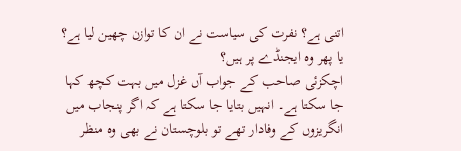اتنی ہے؟ نفرت کی سیاست نے ان کا توازن چھین لیا ہے؟ یا پھر وہ ایجنڈے پر ہیں؟
اچکزئی صاحب کے جواب آں غزل میں بہت کچھ کہا جا سکتا ہے۔ انہیں بتایا جا سکتا ہے کہ اگر پنجاب میں انگریزوں کے وفادار تھے تو بلوچستان نے بھی وہ منظر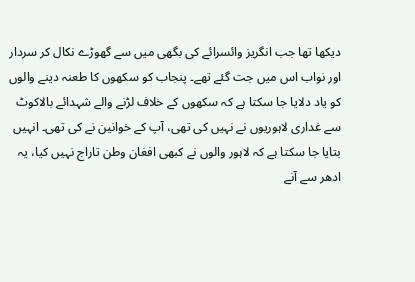دیکھا تھا جب انگریز وائسرائے کی بگھی میں سے گھوڑے نکال کر سردار اور نواب اس میں جت گئے تھے۔ پنجاب کو سکھوں کا طعنہ دینے والوں کو یاد دلایا جا سکتا ہے کہ سکھوں کے خلاف لڑنے والے شہدائے بالاکوٹ سے غداری لاہوریوں نے نہیں کی تھی، آپ کے خوانین نے کی تھی۔ انہیں بتایا جا سکتا ہے کہ لاہور والوں نے کبھی افغان وطن تاراج نہیں کیا، یہ ادھر سے آنے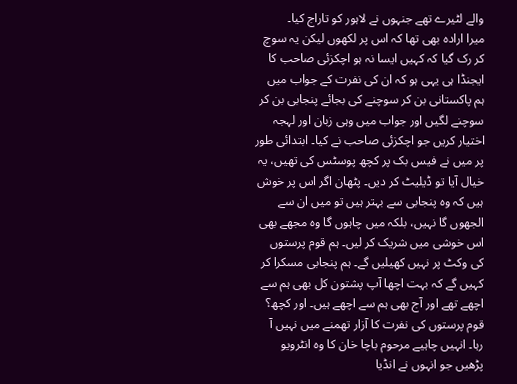والے لٹیرے تھے جنہوں نے لاہور کو تاراج کیا۔
میرا ارادہ بھی تھا کہ اس پر لکھوں لیکن یہ سوچ کر رک گیا کہ کہیں ایسا نہ ہو اچکزئی صاحب کا ایجنڈا ہی یہی ہو کہ ان کی نفرت کے جواب میں ہم پاکستانی بن کر سوچنے کی بجائے پنجابی بن کر سوچنے لگیں اور جواب میں وہی زبان اور لہجہ اختیار کریں جو اچکزئی صاحب نے کیا۔ ابتدائی طور پر میں نے فیس بک پر کچھ پوسٹس کی تھیں، یہ خیال آیا تو ڈیلیٹ کر دیں۔ پٹھان اگر اس پر خوش ہیں کہ وہ پنجابی سے بہتر ہیں تو میں ان سے الجھوں گا نہیں، بلکہ میں چاہوں گا وہ مجھے بھی اس خوشی میں شریک کر لیں۔ ہم قوم پرستوں کی وکٹ پر نہیں کھیلیں گے۔ ہم پنجابی مسکرا کر کہیں گے کہ بہت اچھا آپ پشتون کل بھی ہم سے اچھے تھے اور آج بھی ہم سے اچھے ہیں۔ اور کچھ؟
قوم پرستوں کی نفرت کا آزار تھمنے میں نہیں آ رہا۔ انہیں چاہیے مرحوم باچا خان کا وہ انٹرویو پڑھیں جو انہوں نے انڈیا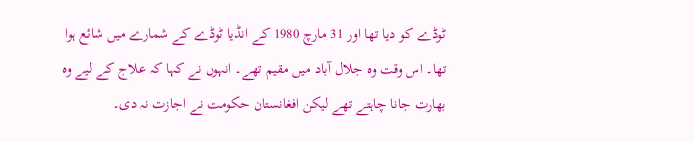ٹوڈے کو دیا تھا اور 31 مارچ 1980 کے انڈیا ٹوڈے کے شمارے میں شائع ہوا تھا۔ اس وقت وہ جلال آباد میں مقیم تھے۔ انہوں نے کہا کہ علاج کے لیے وہ بھارت جانا چاہتے تھے لیکن افغانستان حکومت نے اجازت نہ دی۔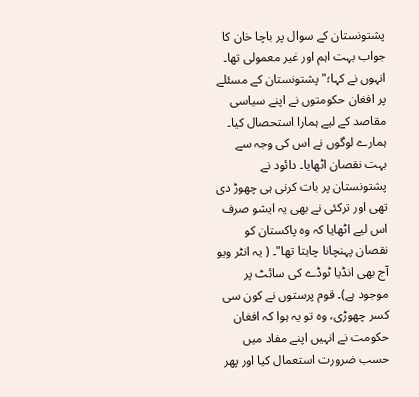پشتونستان کے سوال پر باچا خان کا جواب بہت اہم اور غیر معمولی تھا۔ انہوں نے کہا؛" پشتونستان کے مسئلے پر افغان حکومتوں نے اپنے سیاسی مقاصد کے لیے ہمارا استحصال کیا۔ ہمارے لوگوں نے اس کی وجہ سے بہت نقصان اٹھایا۔ دائود نے پشتونستان پر بات کرنی ہی چھوڑ دی تھی اور ترکئی نے بھی یہ ایشو صرف اس لیے اٹھایا کہ وہ پاکستان کو نقصان پہنچانا چاہتا تھا"۔ ( یہ انٹر ویو آج بھی انڈیا ٹوڈے کی سائٹ پر موجود ہے)۔ قوم پرستوں نے کون سی کسر چھوڑی، وہ تو یہ ہوا کہ افغان حکومت نے انہیں اپنے مفاد میں حسب ضرورت استعمال کیا اور پھر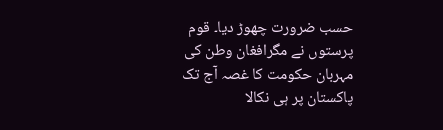حسب ضرورت چھوڑ دیا۔ قوم پرستوں نے مگرافغان وطن کی مہربان حکومت کا غصہ آج تک پاکستان پر ہی نکالا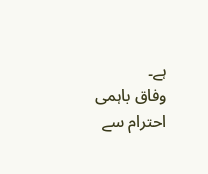ہے۔
وفاق باہمی احترام سے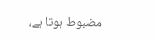مضبوط ہوتا ہے،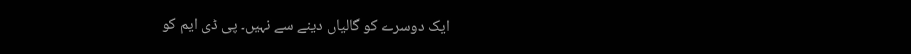ایک دوسرے کو گالیاں دینے سے نہیں۔ پی ڈی ایم کو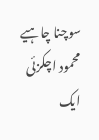سوچنا چاہیے محمود اچکزئی ایک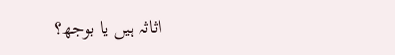اثاثہ ہیں یا بوجھ؟